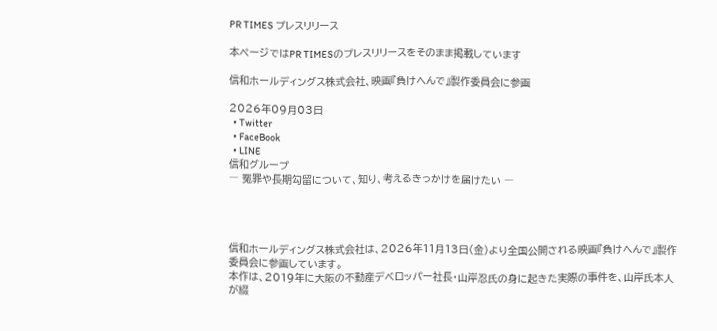PR TIMES プレスリリース

本ページではPR TIMESのプレスリリースをそのまま掲載しています

信和ホールディングス株式会社、映画『負けへんで』製作委員会に参画

2026年09月03日
  • Twitter
  • FaceBook
  • LINE
信和グループ
― 冤罪や長期勾留について、知り、考えるきっかけを届けたい ―




信和ホールディングス株式会社は、2026年11月13日(金)より全国公開される映画『負けへんで』製作委員会に参画しています。
本作は、2019年に大阪の不動産デベロッパー社長・山岸忍氏の身に起きた実際の事件を、山岸氏本人が綴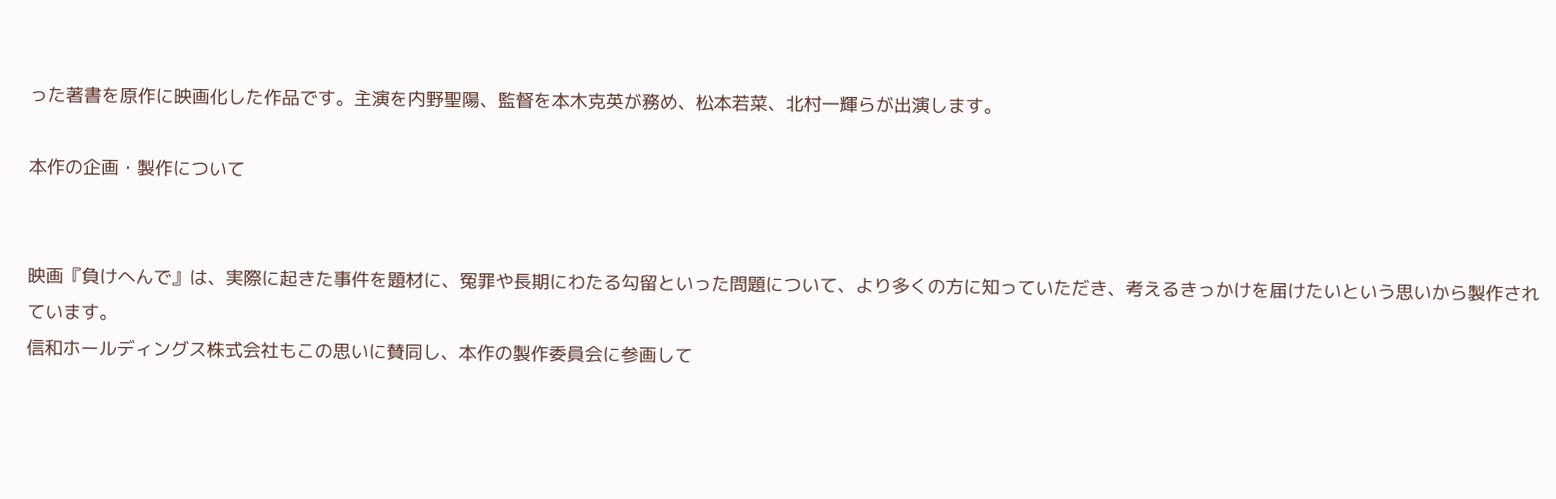った著書を原作に映画化した作品です。主演を内野聖陽、監督を本木克英が務め、松本若菜、北村一輝らが出演します。

本作の企画・製作について


映画『負けへんで』は、実際に起きた事件を題材に、冤罪や長期にわたる勾留といった問題について、より多くの方に知っていただき、考えるきっかけを届けたいという思いから製作されています。
信和ホールディングス株式会社もこの思いに賛同し、本作の製作委員会に参画して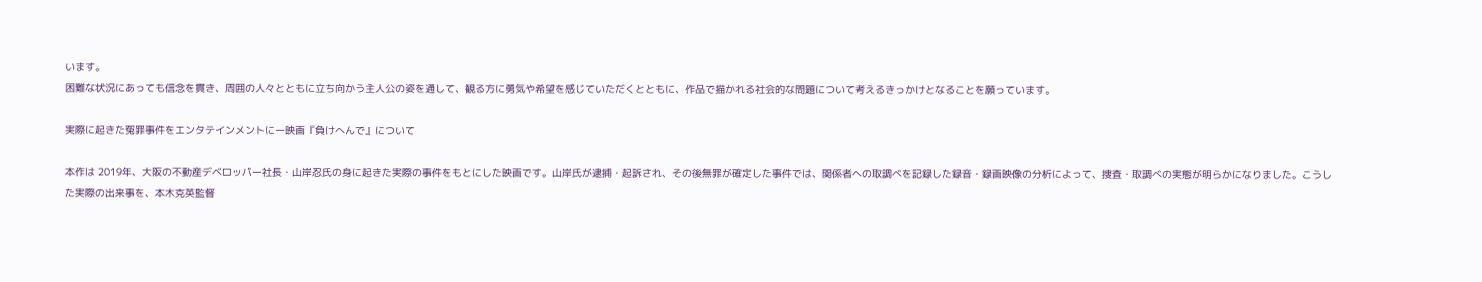います。
困難な状況にあっても信念を貫き、周囲の人々とともに立ち向かう主人公の姿を通して、観る方に勇気や希望を感じていただくとともに、作品で描かれる社会的な問題について考えるきっかけとなることを願っています。

実際に起きた冤罪事件をエンタテインメントにー映画『負けへんで』について

本作は 2019年、大阪の不動産デベロッパー社長・山岸忍氏の身に起きた実際の事件をもとにした映画です。山岸氏が逮捕・起訴され、その後無罪が確定した事件では、関係者への取調べを記録した録音・録画映像の分析によって、捜査・取調べの実態が明らかになりました。こうした実際の出来事を、本木克英監督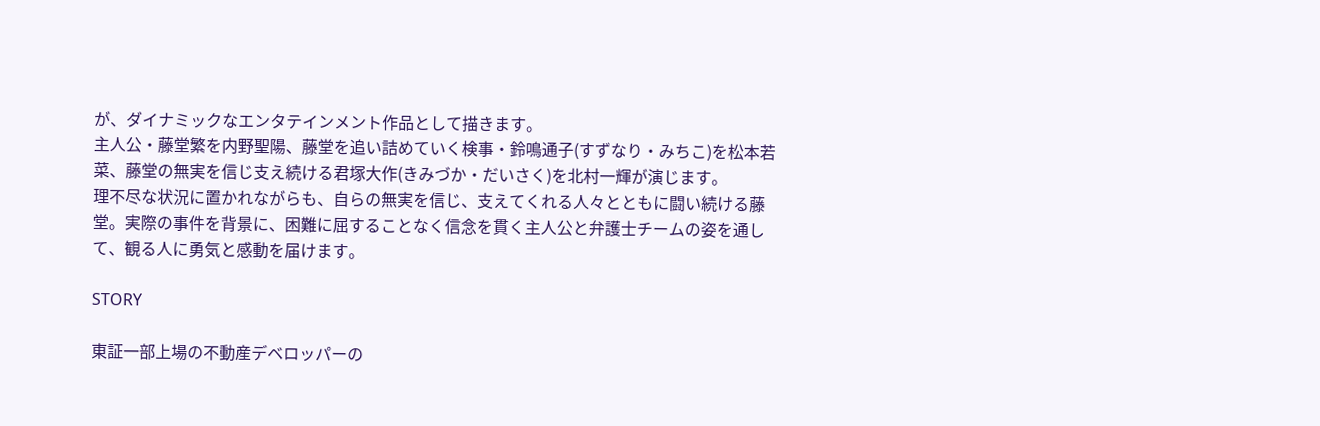が、ダイナミックなエンタテインメント作品として描きます。
主人公・藤堂繁を内野聖陽、藤堂を追い詰めていく検事・鈴鳴通子(すずなり・みちこ)を松本若菜、藤堂の無実を信じ支え続ける君塚大作(きみづか・だいさく)を北村一輝が演じます。
理不尽な状況に置かれながらも、自らの無実を信じ、支えてくれる人々とともに闘い続ける藤堂。実際の事件を背景に、困難に屈することなく信念を貫く主人公と弁護士チームの姿を通して、観る人に勇気と感動を届けます。

STORY

東証一部上場の不動産デベロッパーの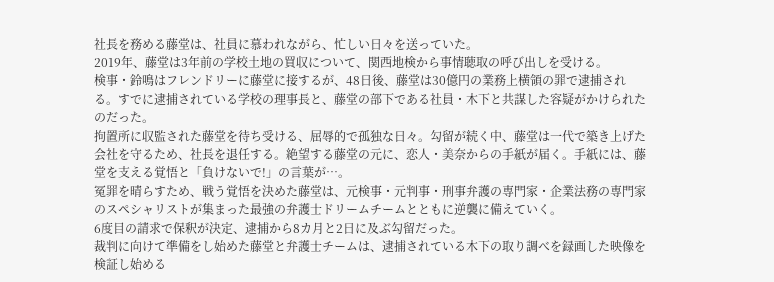社長を務める藤堂は、社員に慕われながら、忙しい日々を送っていた。
2019年、藤堂は3年前の学校土地の買収について、関西地検から事情聴取の呼び出しを受ける。
検事・鈴鳴はフレンドリーに藤堂に接するが、48日後、藤堂は30億円の業務上横領の罪で逮捕される。すでに逮捕されている学校の理事長と、藤堂の部下である社員・木下と共謀した容疑がかけられたのだった。
拘置所に収監された藤堂を待ち受ける、屈辱的で孤独な日々。勾留が続く中、藤堂は一代で築き上げた会社を守るため、社長を退任する。絶望する藤堂の元に、恋人・美奈からの手紙が届く。手紙には、藤堂を支える覚悟と「負けないで!」の言葉が…。
冤罪を晴らすため、戦う覚悟を決めた藤堂は、元検事・元判事・刑事弁護の専門家・企業法務の専門家のスペシャリストが集まった最強の弁護士ドリームチームとともに逆襲に備えていく。
6度目の請求で保釈が決定、逮捕から8カ月と2日に及ぶ勾留だった。
裁判に向けて準備をし始めた藤堂と弁護士チームは、逮捕されている木下の取り調べを録画した映像を検証し始める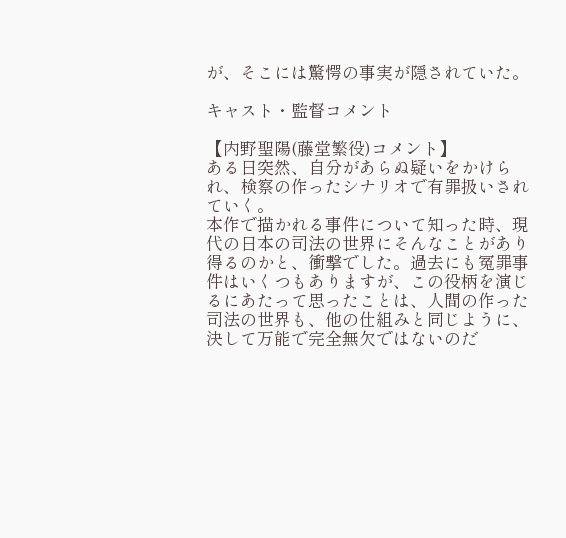が、そこには驚愕の事実が隠されていた。

キャスト・監督コメント

【内野聖陽(藤堂繁役)コメント】
ある日突然、自分があらぬ疑いをかけられ、検察の作ったシナリオで有罪扱いされていく。
本作で描かれる事件について知った時、現代の日本の司法の世界にそんなことがあり得るのかと、衝撃でした。過去にも冤罪事件はいくつもありますが、この役柄を演じるにあたって思ったことは、人間の作った司法の世界も、他の仕組みと同じように、決して万能で完全無欠ではないのだ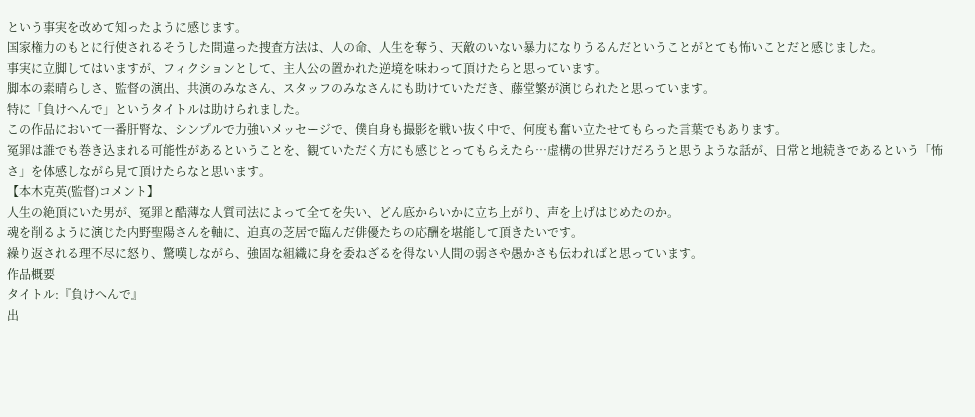という事実を改めて知ったように感じます。
国家権力のもとに行使されるそうした間違った捜査方法は、人の命、人生を奪う、天敵のいない暴力になりうるんだということがとても怖いことだと感じました。
事実に立脚してはいますが、フィクションとして、主人公の置かれた逆境を味わって頂けたらと思っています。
脚本の素晴らしさ、監督の演出、共演のみなさん、スタッフのみなさんにも助けていただき、藤堂繁が演じられたと思っています。
特に「負けへんで」というタイトルは助けられました。
この作品において一番肝腎な、シンプルで力強いメッセージで、僕自身も撮影を戦い抜く中で、何度も奮い立たせてもらった言葉でもあります。
冤罪は誰でも巻き込まれる可能性があるということを、観ていただく方にも感じとってもらえたら…虚構の世界だけだろうと思うような話が、日常と地続きであるという「怖さ」を体感しながら見て頂けたらなと思います。
【本木克英(監督)コメント】
人生の絶頂にいた男が、冤罪と酷薄な人質司法によって全てを失い、どん底からいかに立ち上がり、声を上げはじめたのか。
魂を削るように演じた内野聖陽さんを軸に、迫真の芝居で臨んだ俳優たちの応酬を堪能して頂きたいです。
繰り返される理不尽に怒り、驚嘆しながら、強固な組織に身を委ねざるを得ない人間の弱さや愚かさも伝わればと思っています。
作品概要
タイトル:『負けへんで』
出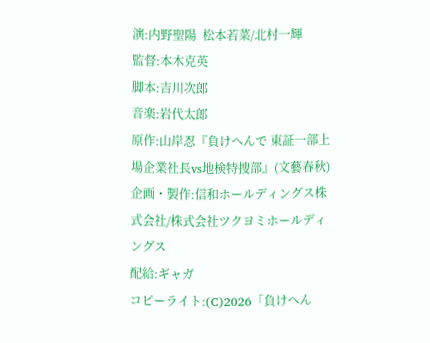演:内野聖陽  松本若菜/北村一輝
監督:本木克英
脚本:吉川次郎
音楽:岩代太郎
原作:山岸忍『負けへんで 東証一部上場企業社長vs地検特捜部』(文藝春秋)
企画・製作:信和ホールディングス株式会社/株式会社ツクヨミホールディングス
配給:ギャガ
コピーライト:(C)2026「負けへん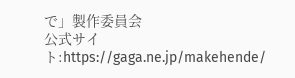で」製作委員会
公式サイト:https://gaga.ne.jp/makehende/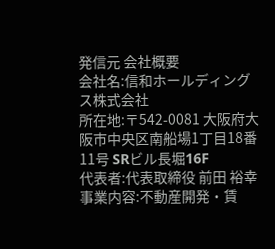発信元 会社概要
会社名:信和ホールディングス株式会社
所在地:〒542-0081 大阪府大阪市中央区南船場1丁目18番11号 SRビル長堀16F
代表者:代表取締役 前田 裕幸
事業内容:不動産開発・賃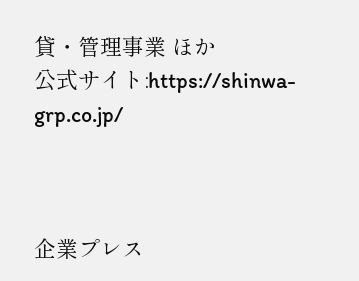貸・管理事業 ほか
公式サイト:https://shinwa-grp.co.jp/



企業プレス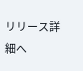リリース詳細へ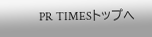PR TIMESトップへ